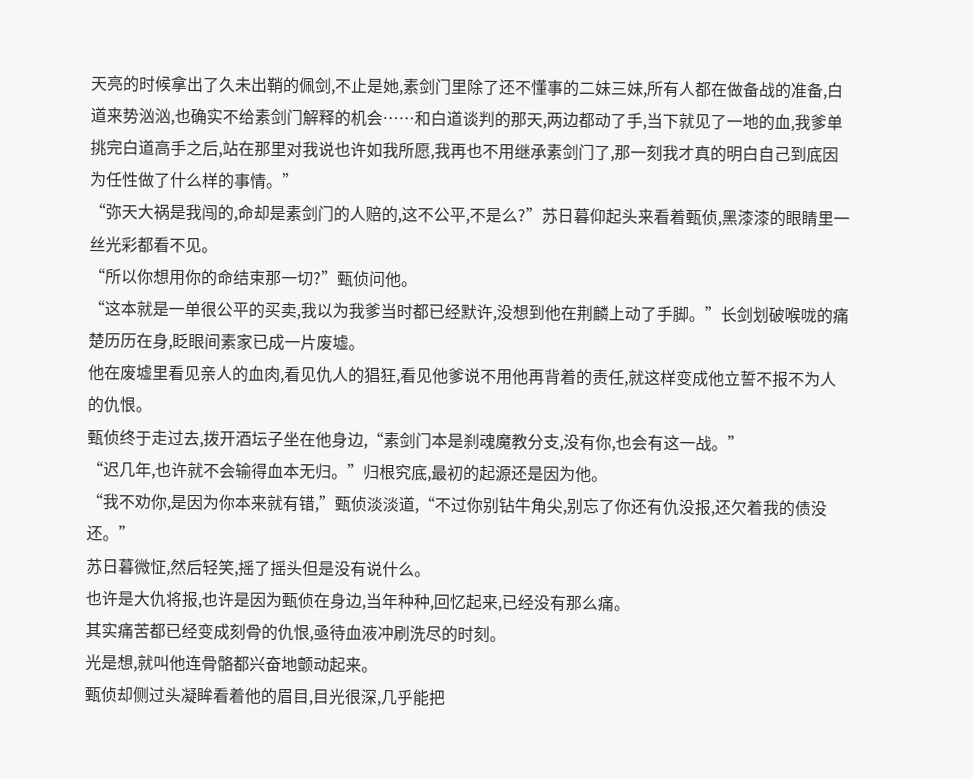天亮的时候拿出了久未出鞘的佩剑,不止是她,素剑门里除了还不懂事的二妹三妹,所有人都在做备战的准备,白道来势汹汹,也确实不给素剑门解释的机会……和白道谈判的那天,两边都动了手,当下就见了一地的血,我爹单挑完白道高手之后,站在那里对我说也许如我所愿,我再也不用继承素剑门了,那一刻我才真的明白自己到底因为任性做了什么样的事情。”
“弥天大祸是我闯的,命却是素剑门的人赔的,这不公平,不是么?”苏日暮仰起头来看着甄侦,黑漆漆的眼睛里一丝光彩都看不见。
“所以你想用你的命结束那一切?”甄侦问他。
“这本就是一单很公平的买卖,我以为我爹当时都已经默许,没想到他在荆麟上动了手脚。”长剑划破喉咙的痛楚历历在身,眨眼间素家已成一片废墟。
他在废墟里看见亲人的血肉,看见仇人的猖狂,看见他爹说不用他再背着的责任,就这样变成他立誓不报不为人的仇恨。
甄侦终于走过去,拨开酒坛子坐在他身边,“素剑门本是刹魂魔教分支,没有你,也会有这一战。”
“迟几年,也许就不会输得血本无归。”归根究底,最初的起源还是因为他。
“我不劝你,是因为你本来就有错,”甄侦淡淡道,“不过你别钻牛角尖,别忘了你还有仇没报,还欠着我的债没还。”
苏日暮微怔,然后轻笑,摇了摇头但是没有说什么。
也许是大仇将报,也许是因为甄侦在身边,当年种种,回忆起来,已经没有那么痛。
其实痛苦都已经变成刻骨的仇恨,亟待血液冲刷洗尽的时刻。
光是想,就叫他连骨骼都兴奋地颤动起来。
甄侦却侧过头凝眸看着他的眉目,目光很深,几乎能把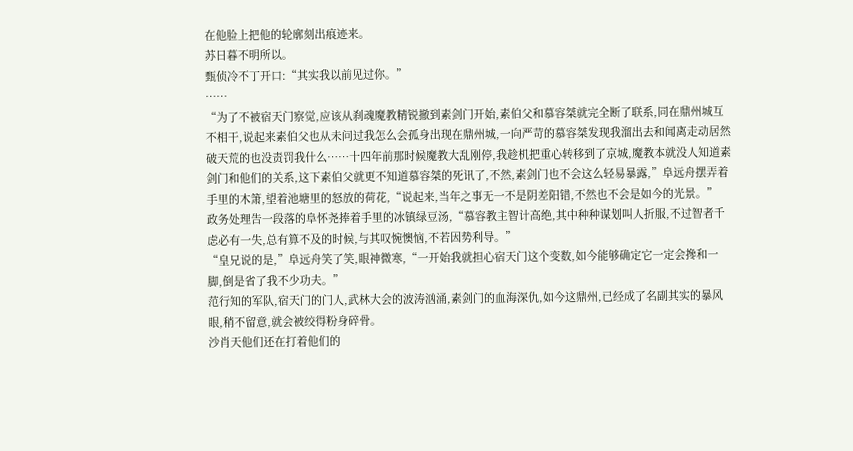在他脸上把他的轮廓刻出痕迹来。
苏日暮不明所以。
甄侦冷不丁开口:“其实我以前见过你。”
……
“为了不被宿天门察觉,应该从刹魂魔教精锐撤到素剑门开始,素伯父和慕容桀就完全断了联系,同在鼎州城互不相干,说起来素伯父也从未问过我怎么会孤身出现在鼎州城,一向严苛的慕容桀发现我溜出去和闻离走动居然破天荒的也没责罚我什么……十四年前那时候魔教大乱刚停,我趁机把重心转移到了京城,魔教本就没人知道素剑门和他们的关系,这下素伯父就更不知道慕容桀的死讯了,不然,素剑门也不会这么轻易暴露,”阜远舟摆弄着手里的木箫,望着池塘里的怒放的荷花,“说起来,当年之事无一不是阴差阳错,不然也不会是如今的光景。”
政务处理告一段落的阜怀尧捧着手里的冰镇绿豆汤,“慕容教主智计高绝,其中种种谋划叫人折服,不过智者千虑必有一失,总有算不及的时候,与其叹惋懊恼,不若因势利导。”
“皇兄说的是,”阜远舟笑了笑,眼神微寒,“一开始我就担心宿天门这个变数,如今能够确定它一定会搀和一脚,倒是省了我不少功夫。”
范行知的军队,宿天门的门人,武林大会的波涛汹涌,素剑门的血海深仇,如今这鼎州,已经成了名副其实的暴风眼,稍不留意,就会被绞得粉身碎骨。
沙肖天他们还在打着他们的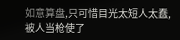如意算盘,只可惜目光太短人太蠢,被人当枪使了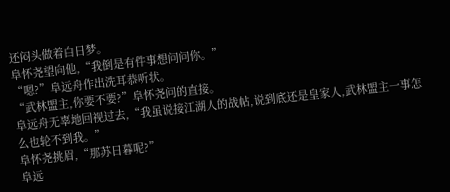还闷头做着白日梦。
阜怀尧望向他,“我倒是有件事想问问你。”
“嗯?”阜远舟作出洗耳恭听状。
“武林盟主,你要不要?”阜怀尧问的直接。
阜远舟无辜地回视过去,“我虽说接江湖人的战帖,说到底还是皇家人,武林盟主一事怎么也轮不到我。”
阜怀尧挑眉,“那苏日暮呢?”
阜远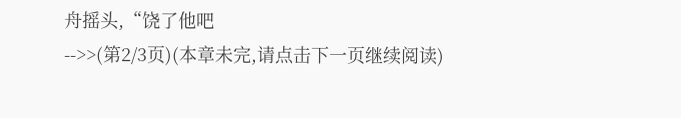舟摇头,“饶了他吧
-->>(第2/3页)(本章未完,请点击下一页继续阅读)